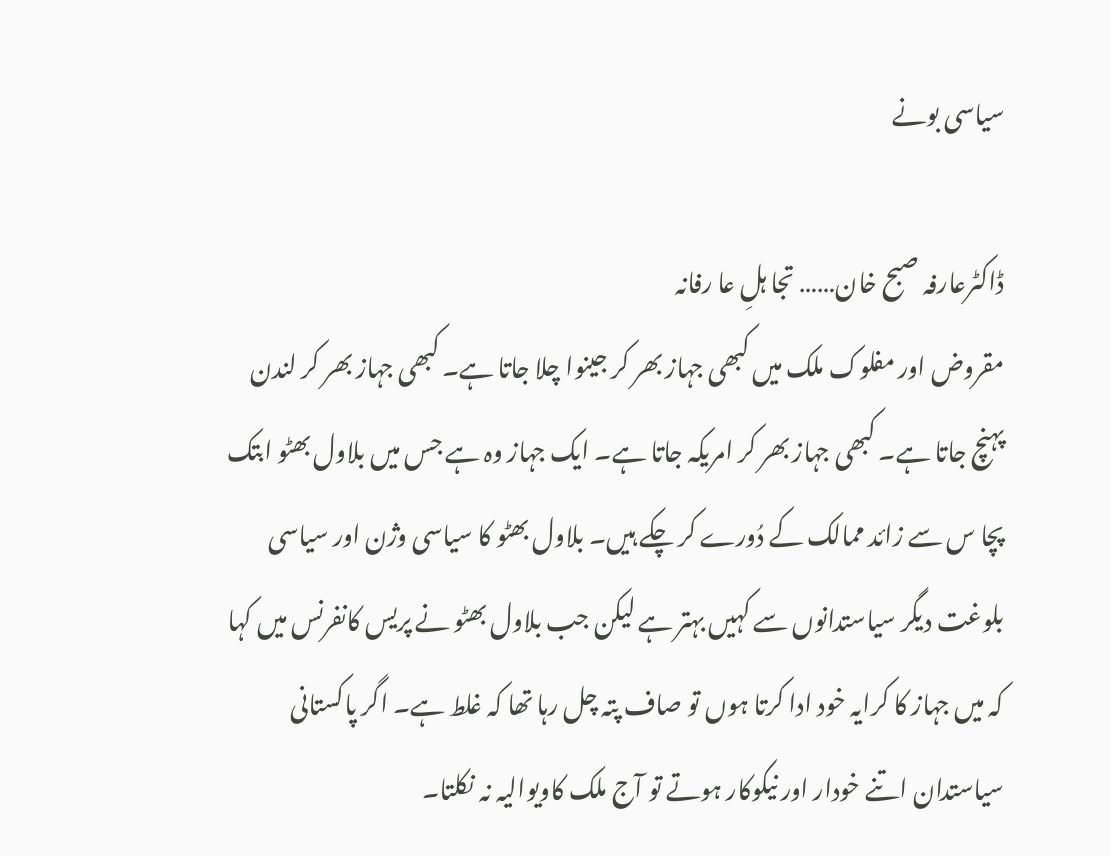سیاسی بونے

ڈاکٹرعارفہ صبح خان…… تجا ہلِ عا رفانہ
مقروض اور مفلوک ملک میں کبھی جہاز بھر کر جینوا چلا جاتا ہے۔ کبھی جہاز بھر کر لندن پہنچ جاتا ہے۔ کبھی جہاز بھر کر امریکہ جاتا ہے۔ ایک جہاز وہ ہے جس میں بلاول بھٹو ابتک پچا س سے زائد ممالک کے دُورے کر چکے ہیں۔ بلاول بھٹو کا سیاسی وژن اور سیاسی بلوغت دیگر سیاستدانوں سے کہیں بہتر ہے لیکن جب بلاول بھٹو نے پریس کانفرنس میں کہا کہ میں جہاز کا کرایہ خود ادا کرتا ہوں تو صاف پتہ چل رہا تھا کہ غلط ہے۔ اگر پاکستانی سیاستدان اتنے خودار اور نیکوکار ہوتے تو آج ملک کاویوالیہ نہ نکلتا۔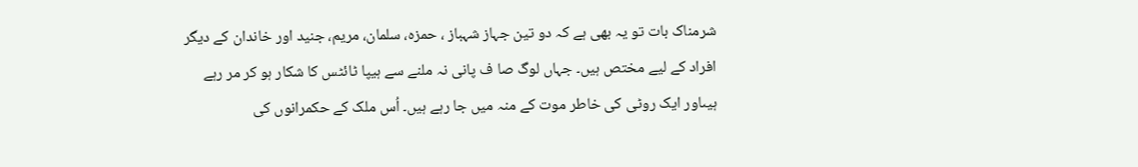شرمناک بات تو یہ بھی ہے کہ دو تین جہاز شہباز ، حمزہ، سلمان، مریم، جنید اور خاندان کے دیگر افراد کے لیے مختص ہیں۔ جہاں لوگ صا ف پانی نہ ملنے سے ہیپا ٹائٹس کا شکار ہو کر مر رہے ہیںاور ایک روٹی کی خاطر موت کے منہ میں جا رہے ہیں۔ اُس ملک کے حکمرانوں کی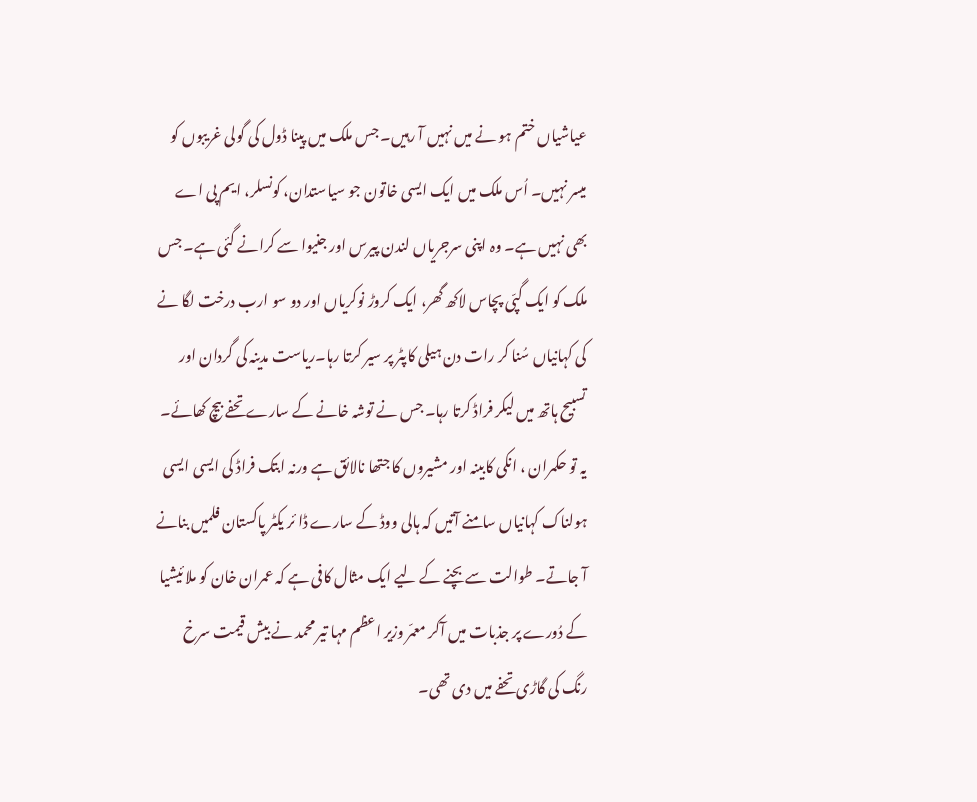عیاشیاں ختم ہو نے میں نہیں آ رہیں۔ جس ملک میں پینا ڈول کی گولی غریبوں کو میسر نہیں۔ اُس ملک میں ایک ایسی خاتون جو سیاستدان، کونسلر، ایم پی اے بھی نہیں ہے۔ وہ اپنی سرجریاں لندن پیرس اور جنیوا سے کرانے گئی ہے۔ جس ملک کو ایک گپّی پچاس لاکھ گھر، ایک کروڑ نوکریاں اور دو سو ارب درخت لگا نے کی کہانیاں سُنا کر رات دن ہیلی کاپٹر پر سیر کرتا رہا۔ریاست مدینہ کی گردان اور تسبیح ہاتھ میں لیکر فراڈ کرتا رہا۔ جس نے توشہ خانے کے سارے تحفے بیچ کھائے۔ یہ تو حکمران ، انکی کابینہ اور مشیروں کا جتھا نالائق ہے ورنہ ابتک فراڈ کی ایسی ایسی ہولناک کہانیاں سامنے آتیں کہ ہالی ووڈ کے سارے ڈا ئر یکٹر پاکستان فلمیں بنانے آ جاتے۔ طوالت سے بچنے کے لیے ایک مثال کافی ہے کہ عمران خان کو ملا ئیشیا کے دُورے پر جذبات میں آکر معمّر وزیر اعظم مہا تیر محمد نے بیش قیمت سرخ رنگ کی گاڑی تحفے میں دی تھی۔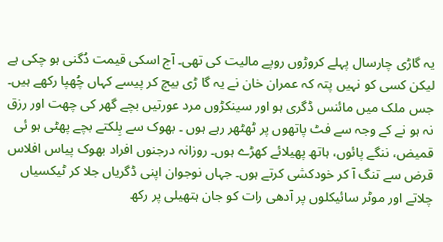یہ گاڑی چارسال پہلے کروڑوں روپے مالیت کی تھی۔ آج اسکی قیمت دُگنی ہو چکی ہے لیکن کسی کو نہیں پتہ کہ عمران خان نے یہ گا ڑی بیچ کر پیسے کہاں چُھپا رکھے ہیں۔  جس ملک میں مائنس ڈگری ہو اور سینکڑوں مرد عورتیں بچے گھر کی چھت اور رزق نہ ہو نے کے وجہ سے فٹ پاتھوں پر ٹھٹھر رہے ہوں ۔ بھوک سے بِلکتے بچے پھٹی ہو ئی قمیض، ننگے پائوں، ہاتھ پھیلائے کھڑے ہوں۔ روزانہ درجنوں افراد بھوک پیاس افلاس قرض سے تنگ آ کر خودکشی کرتے ہوں۔ جہاں نوجوان اپنی ڈگریاں جلا کر ٹیکسیاں چلاتے اور موٹر سائیکلوں پر آدھی رات کو جان ہتھیلی پر رکھ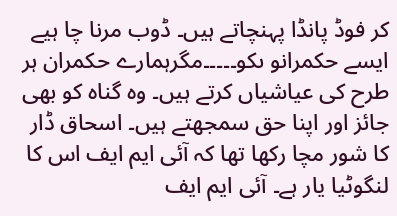کر فوڈ پانڈا پہنچاتے ہیں۔ ڈوب مرنا چا ہیے ایسے حکمرانو ںکو۔۔۔۔۔مگرہمارے حکمران ہر طرح کی عیاشیاں کرتے ہیں۔ وہ گناہ کو بھی جائز اور اپنا حق سمجھتے ہیں۔ اسحاق ڈار کا شور مچا رکھا تھا کہ آئی ایم ایف اس کا لنگوٹیا یار ہے۔ آئی ایم ایف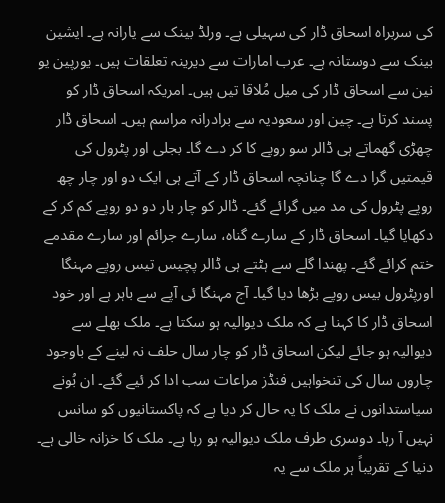کی سربراہ اسحاق ڈار کی سہیلی ہے۔ ورلڈ بینک سے یارانہ ہے۔ ایشین بینک سے دوستانہ ہے۔ عرب امارات سے دیرینہ تعلقات ہیں۔ یورپین یو نین سے اسحاق ڈار کی میل مُلاقا تیں ہیں۔ امریکہ اسحاق ڈار کو پسند کرتا ہے۔ چین اور سعودیہ سے برادرانہ مراسم ہیں۔ اسحاق ڈار چھڑی گھماتے ہی ڈالر سو روپے کا کر دے گا۔ بجلی اور پٹرول کی قیمتیں گرا دے گا چنانچہ اسحاق ڈار کے آتے ہی ایک دو اور چار چھ روپے پٹرول کی مد میں گرائے گئے۔ ڈالر کو چار بار دو دو روپے کم کر کے دکھایا گیا۔ اسحاق ڈار کے سارے گناہ، سارے جرائم اور سارے مقدمے ختم کرائے گئے۔ پھندا گلے سے ہٹتے ہی ڈالر پچیس تیس روپے مہنگا اورپٹرول بیس روپے بڑھا دیا گیا۔ آج مہنگا ئی آپے سے باہر ہے اور خود اسحاق ڈار کا کہنا ہے کہ ملک دیوالیہ ہو سکتا ہے۔ ملک بھلے سے دیوالیہ ہو جائے لیکن اسحاق ڈار کو چار سال حلف نہ لینے کے باوجود چاروں سال کی تنخواہیں فنڈز مراعات سب ادا کر ئیے گئے۔ ان بُونے سیاستدانوں نے ملک کا یہ حال کر دیا ہے کہ پاکستانیوں کو سانس نہیں آ رہا۔ دوسری طرف ملک دیوالیہ ہو رہا ہے۔ ملک کا خزانہ خالی ہے۔ دنیا کے تقریباً ہر ملک سے یہ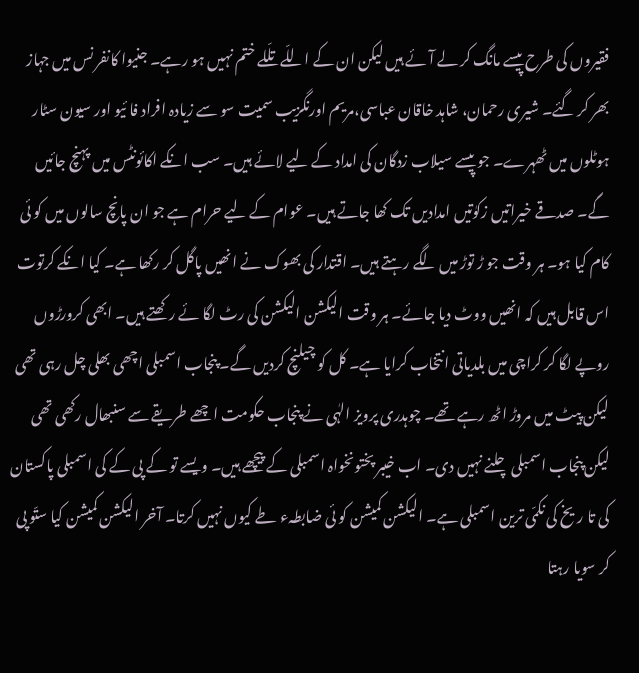فقیروں کی طرح پیسے مانگ کر لے آئے ہیں لیکن ان کے اللّے تلّلے ختم نہیں ہو رہے۔ جنیوا کانفر نس میں جہاز بھر کر گئے۔ شیری رحمان، شاہد خاقان عباسی،مریم اورنگزیب سمیت سو سے زیادہ افراد فا ئیو اور سیون سٹار ہوٹلوں میں ٹھہرے۔ جو پیسے سیلاب زدگان کی امداد کے لیے لائے ہیں۔ سب انکے اکائونٹس میں پہنچ جائیں گے۔ صدقے خیراتیں زکوٰتیں امدادیں تک کھا جاتے ہیں۔ عوام کے لیے حرام ہے جو ان پانچ سالوں میں کو ئی کام کیا ہو۔ ہر وقت جو ڑ توڑ میں لگے رہتے ہیں۔ اقتدار کی بھوک نے انھیں پاگل کر رکھا ہے۔ کیا انکے کرتوت اس قابل ہیں کہ انھیں ووٹ دیا جائے۔ ہر وقت الیکشن الیکشن کی رٹ لگا ئے رکھتے ہیں۔ ابھی کرورڑوں روپے لگا کر کراچی میں بلدیاتی انتخاب کرایا ہے۔ کل کو چیلنچ کردیں گے۔ پنجاب اسمبلی اچھی بھلی چل رہی تھی لیکن پیٹ میں مروڑ اٹھ رہے تھے۔ چوہدری پرویز الہٰی نے پنجاب حکومت اچھے طریقے سے سنبھال رکھی تھی لیکن پنجاب اسمبلی چلنے نہیں دی۔ اب خیبر پختونخواہ اسمبلی کے پیچھے ہیں۔ ویسے تو کے پی کے کی اسمبلی پاکستان کی تا ریخ کی نکمّی ترین اسمبلی ہے۔ الیکشن کمیشن کو ئی ضابطہء طے کیوں نہیں کرتا۔ آخر الیکشن کمیشن کیا ستّو پی کر سویا رہتا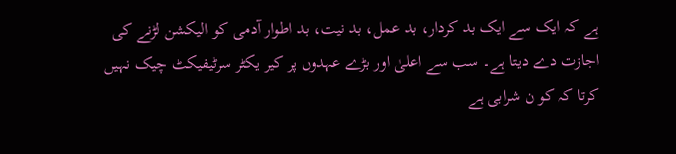ہے کہ ایک سے ایک بد کردار، بد عمل، بد نیت، بد اطوار آدمی کو الیکشن لڑنے کی اجازت دے دیتا ہے۔ سب سے اعلیٰ اور بڑے عہدوں پر کیر یکٹر سرٹیفیکٹ چیک نہیں کرتا کہ کو ن شرابی ہے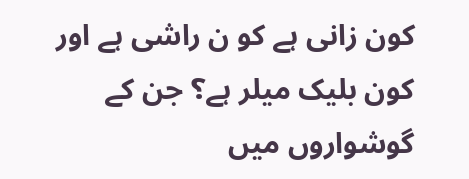کون زانی ہے کو ن راشی ہے اور کون بلیک میلر ہے؟ جن کے گوشواروں میں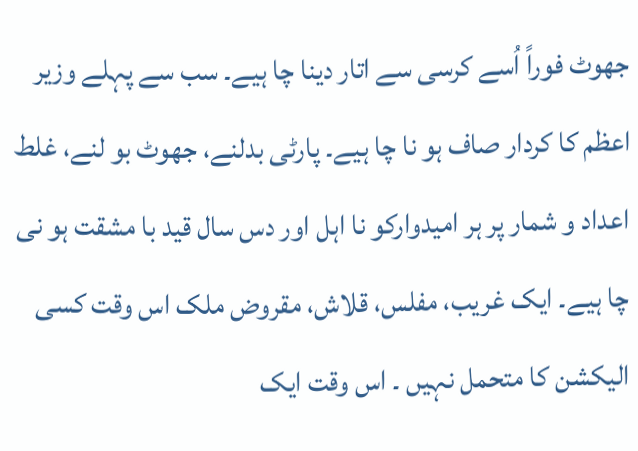جھوٹ فوراً اُسے کرسی سے اتار دینا چا ہیے۔ سب سے پہلے وزیر اعظم کا کردار صاف ہو نا چا ہیے۔ پارٹی بدلنے، جھوٹ بو لنے، غلط اعداد و شمار پر ہر امیدوارکو نا اہل اور دس سال قید با مشقت ہو نی چا ہیے۔ ایک غریب، مفلس، قلاش، مقروض ملک اس وقت کسی الیکشن کا متحمل نہیں ۔ اس وقت ایک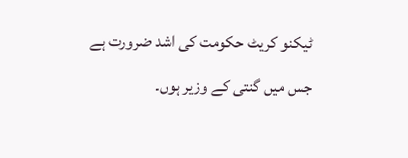ٹیکنو کریٹ حکومت کی اشد ضرورت ہے جس میں گنتی کے وزیر ہوں۔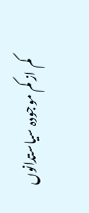کم از کم موجودہ سیاستدانوں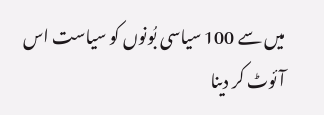میں سے 100 سیاسی بُونوں کو سیاست اس آئوٹ کر دینا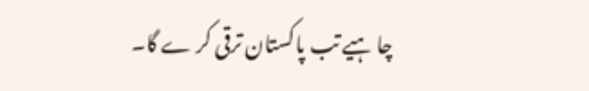چا ہیے تب پاکستان ترقی کر ے گا۔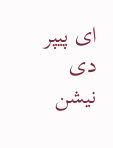ای پیپر دی نیشن